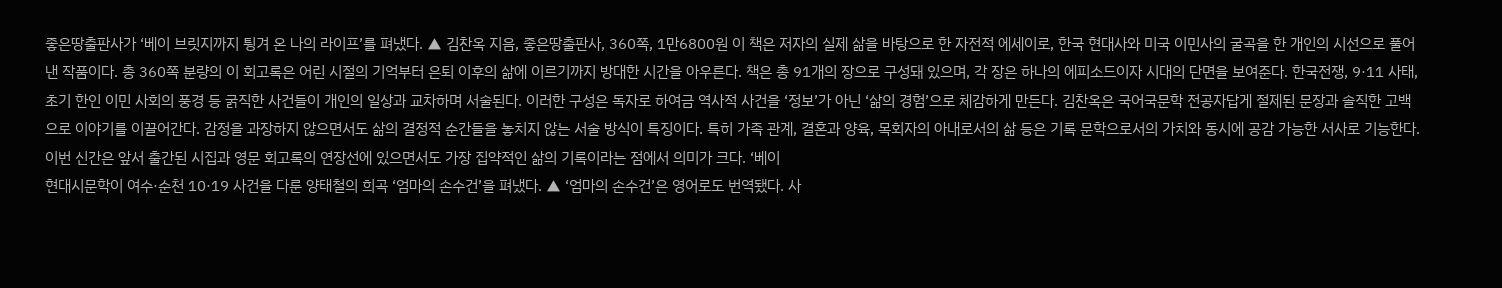좋은땅출판사가 ‘베이 브릿지까지 튕겨 온 나의 라이프’를 펴냈다. ▲ 김찬옥 지음, 좋은땅출판사, 360쪽, 1만6800원 이 책은 저자의 실제 삶을 바탕으로 한 자전적 에세이로, 한국 현대사와 미국 이민사의 굴곡을 한 개인의 시선으로 풀어낸 작품이다. 총 360쪽 분량의 이 회고록은 어린 시절의 기억부터 은퇴 이후의 삶에 이르기까지 방대한 시간을 아우른다. 책은 총 91개의 장으로 구성돼 있으며, 각 장은 하나의 에피소드이자 시대의 단면을 보여준다. 한국전쟁, 9·11 사태, 초기 한인 이민 사회의 풍경 등 굵직한 사건들이 개인의 일상과 교차하며 서술된다. 이러한 구성은 독자로 하여금 역사적 사건을 ‘정보’가 아닌 ‘삶의 경험’으로 체감하게 만든다. 김찬옥은 국어국문학 전공자답게 절제된 문장과 솔직한 고백으로 이야기를 이끌어간다. 감정을 과장하지 않으면서도 삶의 결정적 순간들을 놓치지 않는 서술 방식이 특징이다. 특히 가족 관계, 결혼과 양육, 목회자의 아내로서의 삶 등은 기록 문학으로서의 가치와 동시에 공감 가능한 서사로 기능한다. 이번 신간은 앞서 출간된 시집과 영문 회고록의 연장선에 있으면서도 가장 집약적인 삶의 기록이라는 점에서 의미가 크다. ‘베이
현대시문학이 여수·순천 10·19 사건을 다룬 양태철의 희곡 ‘엄마의 손수건’을 펴냈다. ▲ ‘엄마의 손수건’은 영어로도 번역됐다. 사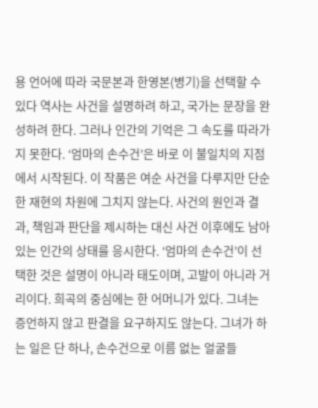용 언어에 따라 국문본과 한영본(병기)을 선택할 수 있다 역사는 사건을 설명하려 하고, 국가는 문장을 완성하려 한다. 그러나 인간의 기억은 그 속도를 따라가지 못한다. ‘엄마의 손수건’은 바로 이 불일치의 지점에서 시작된다. 이 작품은 여순 사건을 다루지만 단순한 재현의 차원에 그치지 않는다. 사건의 원인과 결과, 책임과 판단을 제시하는 대신 사건 이후에도 남아 있는 인간의 상태를 응시한다. ‘엄마의 손수건’이 선택한 것은 설명이 아니라 태도이며, 고발이 아니라 거리이다. 희곡의 중심에는 한 어머니가 있다. 그녀는 증언하지 않고 판결을 요구하지도 않는다. 그녀가 하는 일은 단 하나, 손수건으로 이름 없는 얼굴들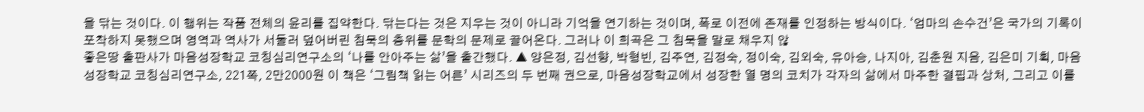을 닦는 것이다. 이 행위는 작품 전체의 윤리를 집약한다. 닦는다는 것은 지우는 것이 아니라 기억을 연기하는 것이며, 폭로 이전에 존재를 인정하는 방식이다. ‘엄마의 손수건’은 국가의 기록이 포착하지 못했으며 영역과 역사가 서둘러 덮어버린 침묵의 층위를 문학의 문제로 끌어온다. 그러나 이 희곡은 그 침묵을 말로 채우지 않
좋은땅 출판사가 마음성장학교 코칭심리연구소의 ‘나를 안아주는 삶’을 출간했다. ▲ 양은정, 김선향, 박형빈, 김주연, 김정숙, 정이숙, 김외숙, 유아승, 나지아, 김춘원 지음, 김은미 기획, 마음성장학교 코칭심리연구소, 221쪽, 2만2000원 이 책은 ‘그림책 읽는 어른’ 시리즈의 두 번째 권으로, 마음성장학교에서 성장한 열 명의 코치가 각자의 삶에서 마주한 결핍과 상처, 그리고 이를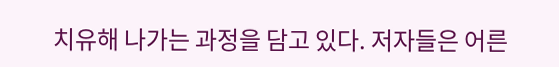치유해 나가는 과정을 담고 있다. 저자들은 어른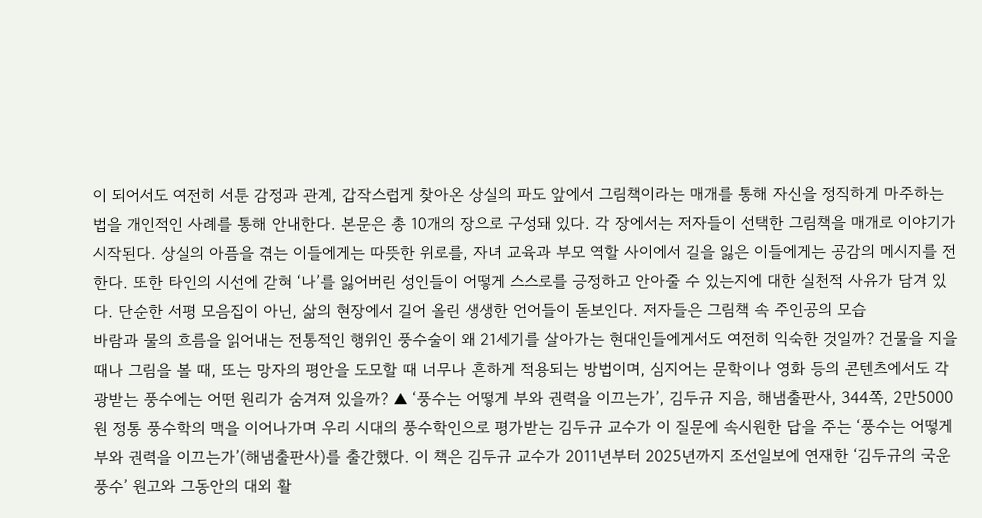이 되어서도 여전히 서툰 감정과 관계, 갑작스럽게 찾아온 상실의 파도 앞에서 그림책이라는 매개를 통해 자신을 정직하게 마주하는 법을 개인적인 사례를 통해 안내한다. 본문은 총 10개의 장으로 구성돼 있다. 각 장에서는 저자들이 선택한 그림책을 매개로 이야기가 시작된다. 상실의 아픔을 겪는 이들에게는 따뜻한 위로를, 자녀 교육과 부모 역할 사이에서 길을 잃은 이들에게는 공감의 메시지를 전한다. 또한 타인의 시선에 갇혀 ‘나’를 잃어버린 성인들이 어떻게 스스로를 긍정하고 안아줄 수 있는지에 대한 실천적 사유가 담겨 있다. 단순한 서평 모음집이 아닌, 삶의 현장에서 길어 올린 생생한 언어들이 돋보인다. 저자들은 그림책 속 주인공의 모습
바람과 물의 흐름을 읽어내는 전통적인 행위인 풍수술이 왜 21세기를 살아가는 현대인들에게서도 여전히 익숙한 것일까? 건물을 지을 때나 그림을 볼 때, 또는 망자의 평안을 도모할 때 너무나 흔하게 적용되는 방법이며, 심지어는 문학이나 영화 등의 콘텐츠에서도 각광받는 풍수에는 어떤 원리가 숨겨져 있을까? ▲ ‘풍수는 어떻게 부와 권력을 이끄는가’, 김두규 지음, 해냄출판사, 344쪽, 2만5000원 정통 풍수학의 맥을 이어나가며 우리 시대의 풍수학인으로 평가받는 김두규 교수가 이 질문에 속시원한 답을 주는 ‘풍수는 어떻게 부와 권력을 이끄는가’(해냄출판사)를 출간했다. 이 책은 김두규 교수가 2011년부터 2025년까지 조선일보에 연재한 ‘김두규의 국운풍수’ 원고와 그동안의 대외 활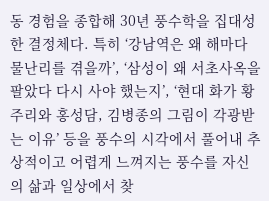동 경험을 종합해 30년 풍수학을 집대성한 결정체다. 특히 ‘강남역은 왜 해마다 물난리를 겪을까’, ‘삼성이 왜 서초사옥을 팔았다 다시 사야 했는지’, ‘현대 화가 황주리와 홍성담, 김병종의 그림이 각광받는 이유’ 등을 풍수의 시각에서 풀어내 추상적이고 어렵게 느껴지는 풍수를 자신의 삶과 일상에서 찾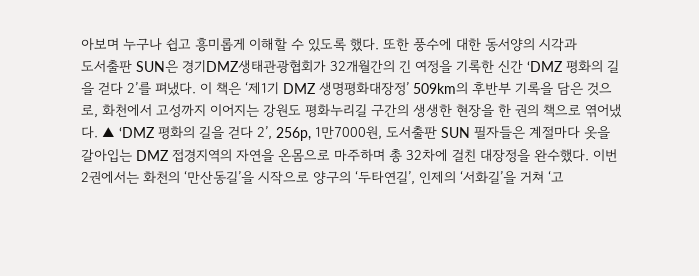아보며 누구나 쉽고 흥미롭게 이해할 수 있도록 했다. 또한 풍수에 대한 동서양의 시각과
도서출판 SUN은 경기DMZ생태관광협회가 32개월간의 긴 여정을 기록한 신간 ‘DMZ 평화의 길을 걷다 2’를 펴냈다. 이 책은 ‘제1기 DMZ 생명평화대장정’ 509km의 후반부 기록을 담은 것으로, 화천에서 고성까지 이어지는 강원도 평화누리길 구간의 생생한 현장을 한 권의 책으로 엮어냈다. ▲ ‘DMZ 평화의 길을 걷다 2’, 256p, 1만7000원, 도서출판 SUN 필자들은 계절마다 옷을 갈아입는 DMZ 접경지역의 자연을 온몸으로 마주하며 총 32차에 걸친 대장정을 완수했다. 이번 2권에서는 화천의 ‘만산동길’을 시작으로 양구의 ‘두타연길’, 인제의 ‘서화길’을 거쳐 ‘고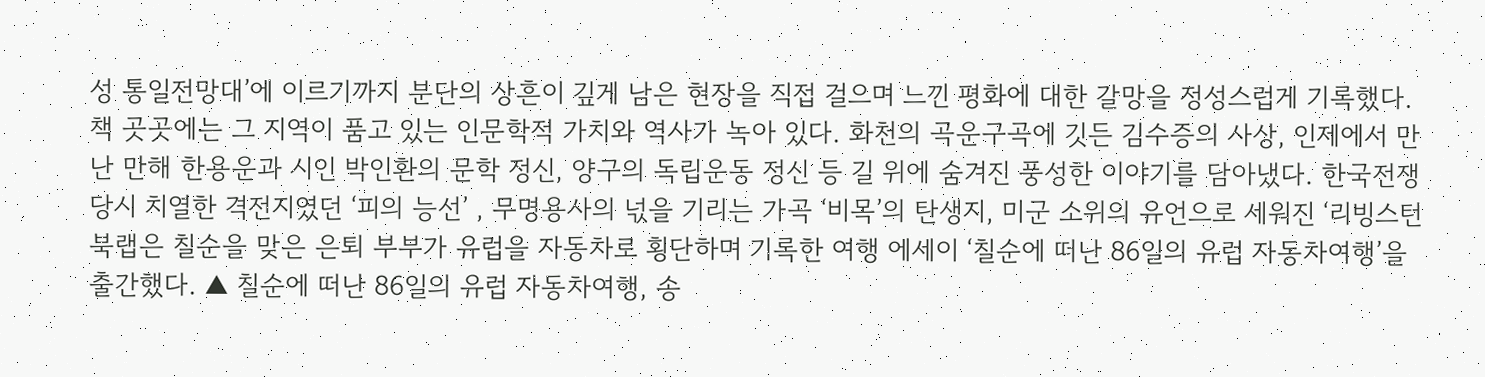성 통일전망대’에 이르기까지 분단의 상흔이 깊게 남은 현장을 직접 걸으며 느낀 평화에 대한 갈망을 정성스럽게 기록했다. 책 곳곳에는 그 지역이 품고 있는 인문학적 가치와 역사가 녹아 있다. 화천의 곡운구곡에 깃든 김수증의 사상, 인제에서 만난 만해 한용운과 시인 박인환의 문학 정신, 양구의 독립운동 정신 등 길 위에 숨겨진 풍성한 이야기를 담아냈다. 한국전쟁 당시 치열한 격전지였던 ‘피의 능선’ , 무명용사의 넋을 기리는 가곡 ‘비목’의 탄생지, 미군 소위의 유언으로 세워진 ‘리빙스턴
북랩은 칠순을 맞은 은퇴 부부가 유럽을 자동차로 횡단하며 기록한 여행 에세이 ‘칠순에 떠난 86일의 유럽 자동차여행’을 출간했다. ▲ 칠순에 떠난 86일의 유럽 자동차여행, 송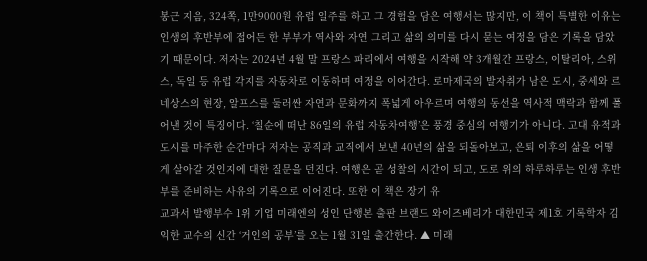봉근 지음, 324쪽, 1만9000원 유럽 일주를 하고 그 경험을 담은 여행서는 많지만, 이 책이 특별한 이유는 인생의 후반부에 접어든 한 부부가 역사와 자연 그리고 삶의 의미를 다시 묻는 여정을 담은 기록을 담았기 때문이다. 저자는 2024년 4월 말 프랑스 파리에서 여행을 시작해 약 3개월간 프랑스, 이탈리아, 스위스, 독일 등 유럽 각지를 자동차로 이동하며 여정을 이어간다. 로마제국의 발자취가 남은 도시, 중세와 르네상스의 현장, 알프스를 둘러싼 자연과 문화까지 폭넓게 아우르며 여행의 동선을 역사적 맥락과 함께 풀어낸 것이 특징이다. ‘칠순에 떠난 86일의 유럽 자동차여행’은 풍경 중심의 여행기가 아니다. 고대 유적과 도시를 마주한 순간마다 저자는 공직과 교직에서 보낸 40년의 삶을 되돌아보고, 은퇴 이후의 삶을 어떻게 살아갈 것인지에 대한 질문을 던진다. 여행은 곧 성찰의 시간이 되고, 도로 위의 하루하루는 인생 후반부를 준비하는 사유의 기록으로 이어진다. 또한 이 책은 장기 유
교과서 발행부수 1위 기업 미래엔의 성인 단행본 출판 브랜드 와이즈베리가 대한민국 제1호 기록학자 김익한 교수의 신간 ‘거인의 공부’를 오는 1월 31일 출간한다. ▲ 미래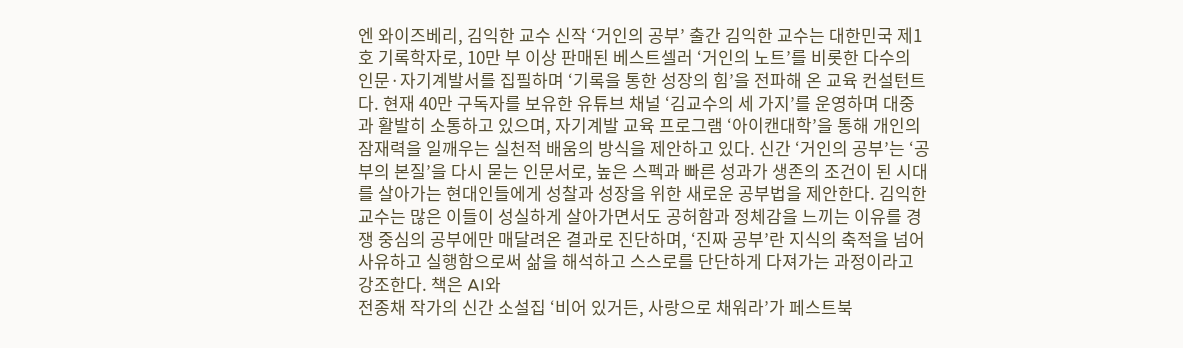엔 와이즈베리, 김익한 교수 신작 ‘거인의 공부’ 출간 김익한 교수는 대한민국 제1호 기록학자로, 10만 부 이상 판매된 베스트셀러 ‘거인의 노트’를 비롯한 다수의 인문·자기계발서를 집필하며 ‘기록을 통한 성장의 힘’을 전파해 온 교육 컨설턴트다. 현재 40만 구독자를 보유한 유튜브 채널 ‘김교수의 세 가지’를 운영하며 대중과 활발히 소통하고 있으며, 자기계발 교육 프로그램 ‘아이캔대학’을 통해 개인의 잠재력을 일깨우는 실천적 배움의 방식을 제안하고 있다. 신간 ‘거인의 공부’는 ‘공부의 본질’을 다시 묻는 인문서로, 높은 스펙과 빠른 성과가 생존의 조건이 된 시대를 살아가는 현대인들에게 성찰과 성장을 위한 새로운 공부법을 제안한다. 김익한 교수는 많은 이들이 성실하게 살아가면서도 공허함과 정체감을 느끼는 이유를 경쟁 중심의 공부에만 매달려온 결과로 진단하며, ‘진짜 공부’란 지식의 축적을 넘어 사유하고 실행함으로써 삶을 해석하고 스스로를 단단하게 다져가는 과정이라고 강조한다. 책은 AI와
전종채 작가의 신간 소설집 ‘비어 있거든, 사랑으로 채워라’가 페스트북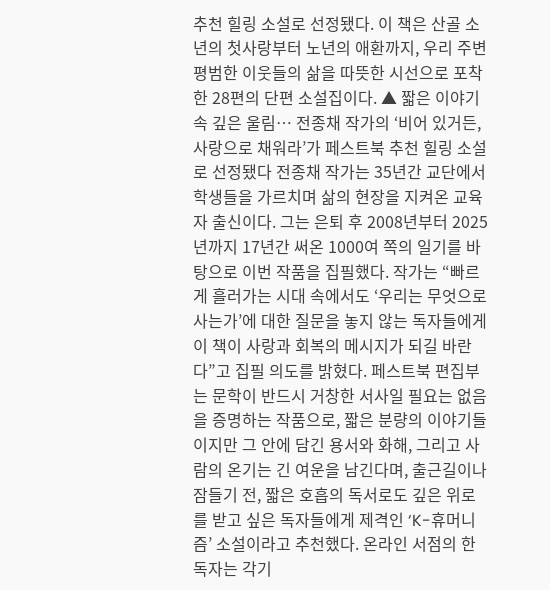추천 힐링 소설로 선정됐다. 이 책은 산골 소년의 첫사랑부터 노년의 애환까지, 우리 주변 평범한 이웃들의 삶을 따뜻한 시선으로 포착한 28편의 단편 소설집이다. ▲ 짧은 이야기 속 깊은 울림… 전종채 작가의 ‘비어 있거든, 사랑으로 채워라’가 페스트북 추천 힐링 소설로 선정됐다 전종채 작가는 35년간 교단에서 학생들을 가르치며 삶의 현장을 지켜온 교육자 출신이다. 그는 은퇴 후 2008년부터 2025년까지 17년간 써온 1000여 쪽의 일기를 바탕으로 이번 작품을 집필했다. 작가는 “빠르게 흘러가는 시대 속에서도 ‘우리는 무엇으로 사는가’에 대한 질문을 놓지 않는 독자들에게 이 책이 사랑과 회복의 메시지가 되길 바란다”고 집필 의도를 밝혔다. 페스트북 편집부는 문학이 반드시 거창한 서사일 필요는 없음을 증명하는 작품으로, 짧은 분량의 이야기들이지만 그 안에 담긴 용서와 화해, 그리고 사람의 온기는 긴 여운을 남긴다며, 출근길이나 잠들기 전, 짧은 호흡의 독서로도 깊은 위로를 받고 싶은 독자들에게 제격인 ‘K-휴머니즘’ 소설이라고 추천했다. 온라인 서점의 한 독자는 각기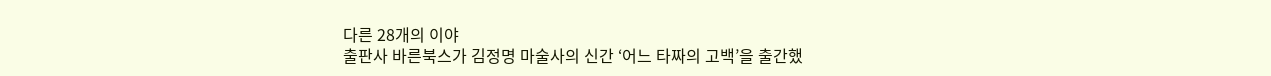다른 28개의 이야
출판사 바른북스가 김정명 마술사의 신간 ‘어느 타짜의 고백’을 출간했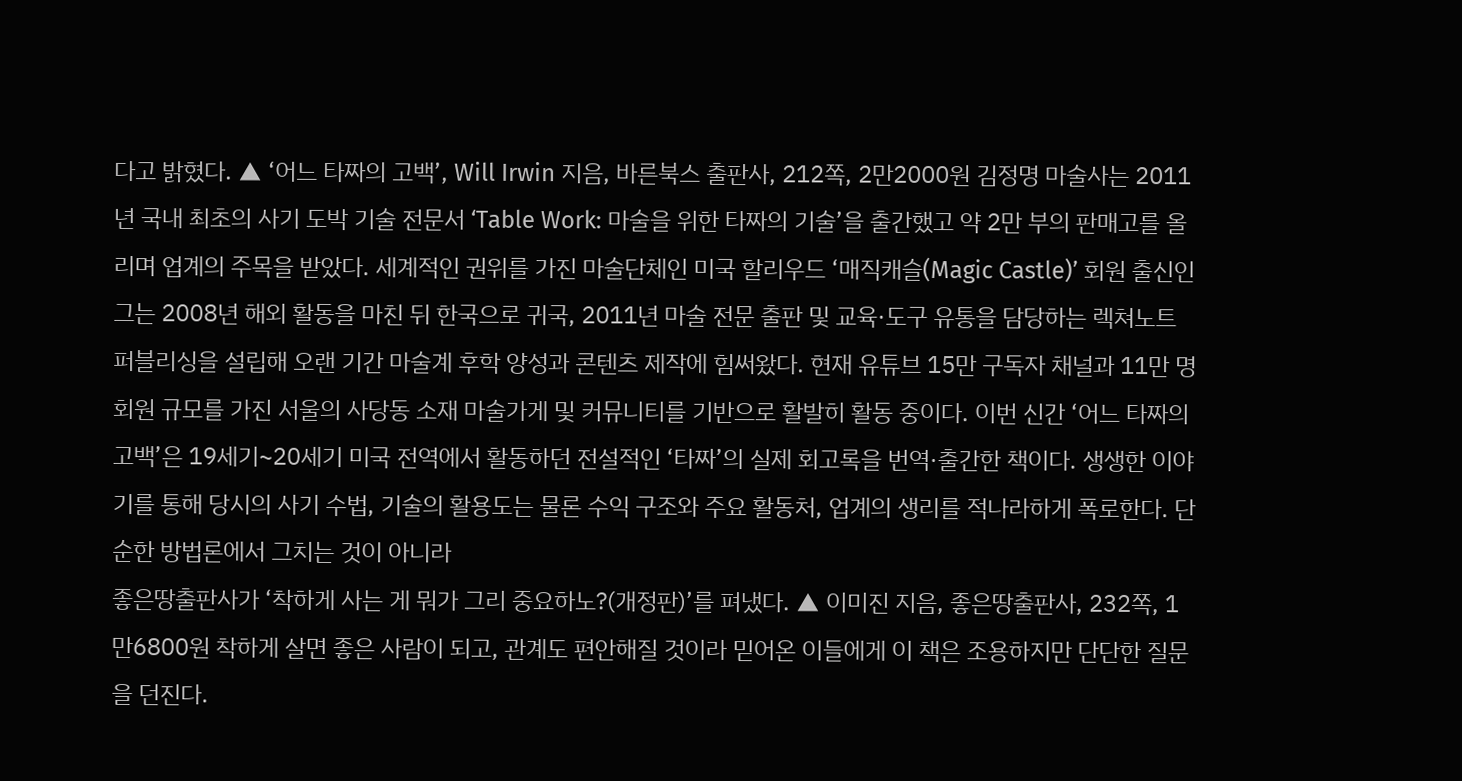다고 밝혔다. ▲ ‘어느 타짜의 고백’, Will Irwin 지음, 바른북스 출판사, 212쪽, 2만2000원 김정명 마술사는 2011년 국내 최초의 사기 도박 기술 전문서 ‘Table Work: 마술을 위한 타짜의 기술’을 출간했고 약 2만 부의 판매고를 올리며 업계의 주목을 받았다. 세계적인 권위를 가진 마술단체인 미국 할리우드 ‘매직캐슬(Magic Castle)’ 회원 출신인 그는 2008년 해외 활동을 마친 뒤 한국으로 귀국, 2011년 마술 전문 출판 및 교육·도구 유통을 담당하는 렉쳐노트 퍼블리싱을 설립해 오랜 기간 마술계 후학 양성과 콘텐츠 제작에 힘써왔다. 현재 유튜브 15만 구독자 채널과 11만 명 회원 규모를 가진 서울의 사당동 소재 마술가게 및 커뮤니티를 기반으로 활발히 활동 중이다. 이번 신간 ‘어느 타짜의 고백’은 19세기~20세기 미국 전역에서 활동하던 전설적인 ‘타짜’의 실제 회고록을 번역·출간한 책이다. 생생한 이야기를 통해 당시의 사기 수법, 기술의 활용도는 물론 수익 구조와 주요 활동처, 업계의 생리를 적나라하게 폭로한다. 단순한 방법론에서 그치는 것이 아니라
좋은땅출판사가 ‘착하게 사는 게 뭐가 그리 중요하노?(개정판)’를 펴냈다. ▲ 이미진 지음, 좋은땅출판사, 232쪽, 1만6800원 착하게 살면 좋은 사람이 되고, 관계도 편안해질 것이라 믿어온 이들에게 이 책은 조용하지만 단단한 질문을 던진다.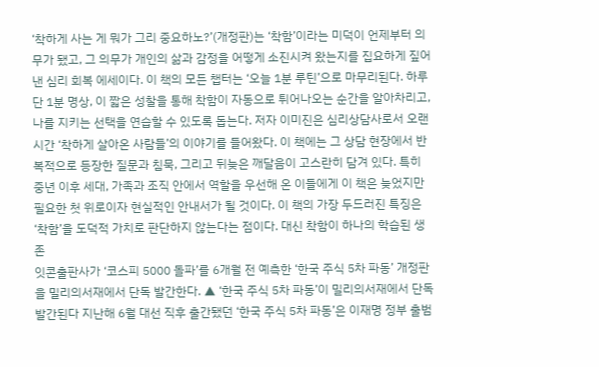‘착하게 사는 게 뭐가 그리 중요하노?’(개정판)는 ‘착함’이라는 미덕이 언제부터 의무가 됐고, 그 의무가 개인의 삶과 감정을 어떻게 소진시켜 왔는지를 집요하게 짚어낸 심리 회복 에세이다. 이 책의 모든 챕터는 ‘오늘 1분 루틴’으로 마무리된다. 하루 단 1분 명상, 이 짧은 성찰을 통해 착함이 자동으로 튀어나오는 순간을 알아차리고, 나를 지키는 선택을 연습할 수 있도록 돕는다. 저자 이미진은 심리상담사로서 오랜 시간 ‘착하게 살아온 사람들’의 이야기를 들어왔다. 이 책에는 그 상담 현장에서 반복적으로 등장한 질문과 침묵, 그리고 뒤늦은 깨달음이 고스란히 담겨 있다. 특히 중년 이후 세대, 가족과 조직 안에서 역할을 우선해 온 이들에게 이 책은 늦었지만 필요한 첫 위로이자 현실적인 안내서가 될 것이다. 이 책의 가장 두드러진 특징은 ‘착함’을 도덕적 가치로 판단하지 않는다는 점이다. 대신 착함이 하나의 학습된 생존
잇콘출판사가 ‘코스피 5000 돌파’를 6개월 전 예측한 ‘한국 주식 5차 파동’ 개정판을 밀리의서재에서 단독 발간한다. ▲ ‘한국 주식 5차 파동’이 밀리의서재에서 단독 발간된다 지난해 6월 대선 직후 출간됐던 ‘한국 주식 5차 파동’은 이재명 정부 출범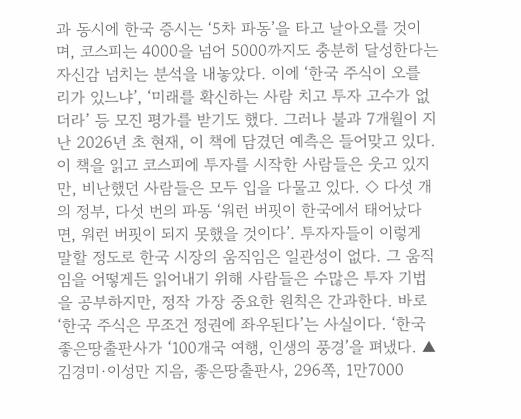과 동시에 한국 증시는 ‘5차 파동’을 타고 날아오를 것이며, 코스피는 4000을 넘어 5000까지도 충분히 달성한다는 자신감 넘치는 분석을 내놓았다. 이에 ‘한국 주식이 오를 리가 있느냐’, ‘미래를 확신하는 사람 치고 투자 고수가 없더라’ 등 모진 평가를 받기도 했다. 그러나 불과 7개월이 지난 2026년 초 현재, 이 책에 담겼던 예측은 들어맞고 있다. 이 책을 읽고 코스피에 투자를 시작한 사람들은 웃고 있지만, 비난했던 사람들은 모두 입을 다물고 있다. ◇ 다섯 개의 정부, 다섯 번의 파동 ‘워런 버핏이 한국에서 태어났다면, 워런 버핏이 되지 못했을 것이다’. 투자자들이 이렇게 말할 정도로 한국 시장의 움직임은 일관성이 없다. 그 움직임을 어떻게든 읽어내기 위해 사람들은 수많은 투자 기법을 공부하지만, 정작 가장 중요한 원칙은 간과한다. 바로 ‘한국 주식은 무조건 정권에 좌우된다’는 사실이다. ‘한국
좋은땅출판사가 ‘100개국 여행, 인생의 풍경’을 펴냈다. ▲ 김경미·이성만 지음, 좋은땅출판사, 296쪽, 1만7000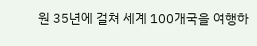원 35년에 걸쳐 세계 100개국을 여행하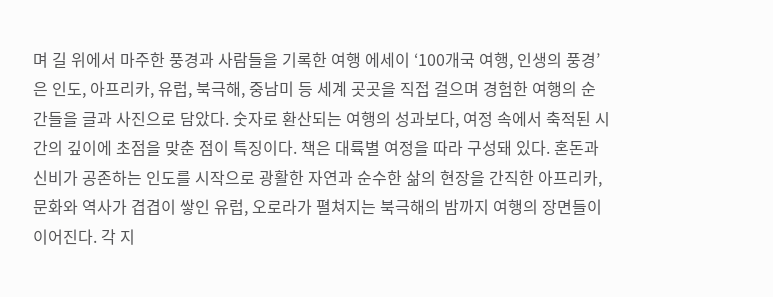며 길 위에서 마주한 풍경과 사람들을 기록한 여행 에세이 ‘100개국 여행, 인생의 풍경’은 인도, 아프리카, 유럽, 북극해, 중남미 등 세계 곳곳을 직접 걸으며 경험한 여행의 순간들을 글과 사진으로 담았다. 숫자로 환산되는 여행의 성과보다, 여정 속에서 축적된 시간의 깊이에 초점을 맞춘 점이 특징이다. 책은 대륙별 여정을 따라 구성돼 있다. 혼돈과 신비가 공존하는 인도를 시작으로 광활한 자연과 순수한 삶의 현장을 간직한 아프리카, 문화와 역사가 겹겹이 쌓인 유럽, 오로라가 펼쳐지는 북극해의 밤까지 여행의 장면들이 이어진다. 각 지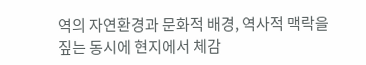역의 자연환경과 문화적 배경, 역사적 맥락을 짚는 동시에 현지에서 체감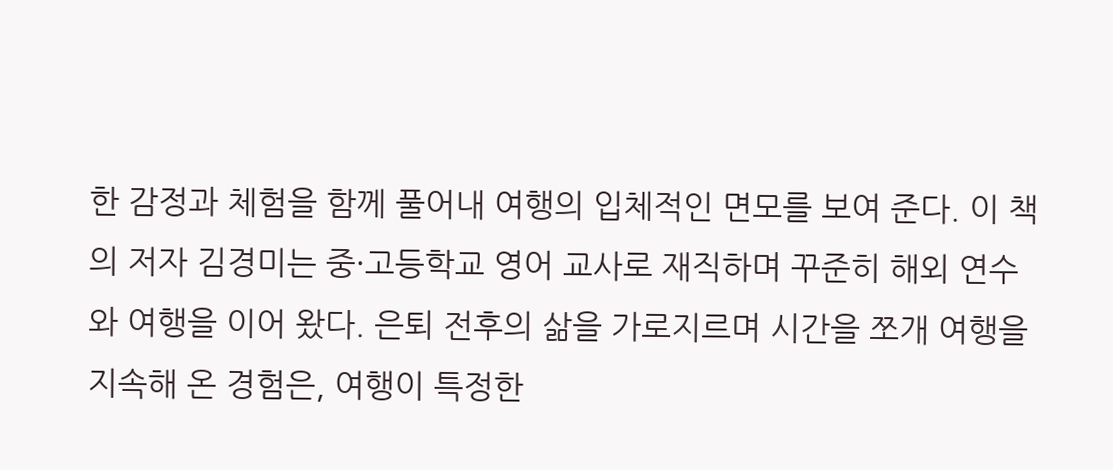한 감정과 체험을 함께 풀어내 여행의 입체적인 면모를 보여 준다. 이 책의 저자 김경미는 중·고등학교 영어 교사로 재직하며 꾸준히 해외 연수와 여행을 이어 왔다. 은퇴 전후의 삶을 가로지르며 시간을 쪼개 여행을 지속해 온 경험은, 여행이 특정한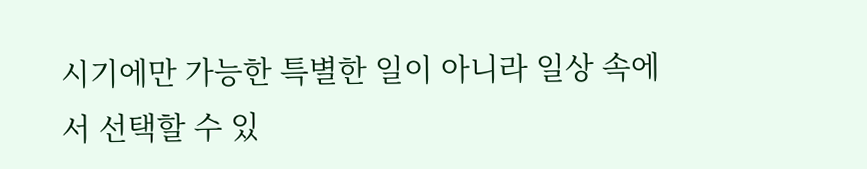시기에만 가능한 특별한 일이 아니라 일상 속에서 선택할 수 있